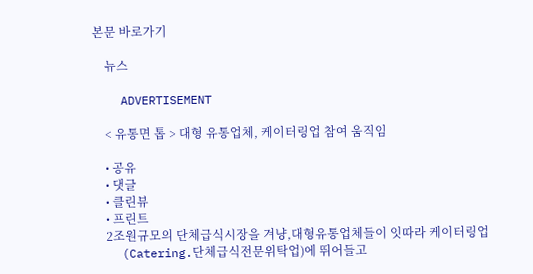본문 바로가기

    뉴스

    ADVERTISEMENT

    < 유통면 톱 > 대형 유통업체, 케이터링업 참여 움직임

    • 공유
    • 댓글
    • 클린뷰
    • 프린트
    2조원규모의 단체급식시장을 겨냥,대형유통업체들이 잇따라 케이터링업
    (Catering.단체급식전문위탁업)에 뛰어들고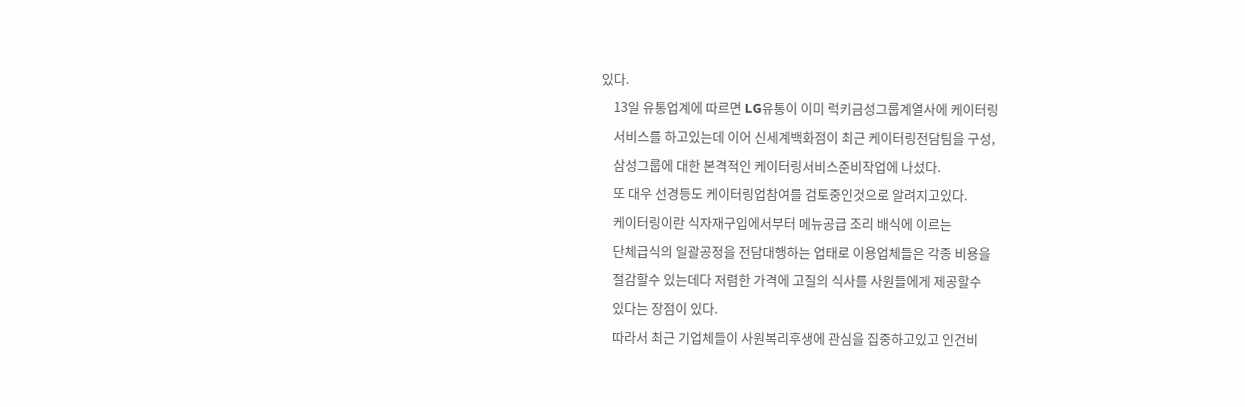있다.
    13일 유통업계에 따르면 LG유통이 이미 럭키금성그룹계열사에 케이터링
    서비스를 하고있는데 이어 신세계백화점이 최근 케이터링전담팀을 구성,
    삼성그룹에 대한 본격적인 케이터링서비스준비작업에 나섰다.
    또 대우 선경등도 케이터링업참여를 검토중인것으로 알려지고있다.
    케이터링이란 식자재구입에서부터 메뉴공급 조리 배식에 이르는
    단체급식의 일괄공정을 전담대행하는 업태로 이용업체들은 각종 비용을
    절감할수 있는데다 저렴한 가격에 고질의 식사를 사원들에게 제공할수
    있다는 장점이 있다.
    따라서 최근 기업체들이 사원복리후생에 관심을 집중하고있고 인건비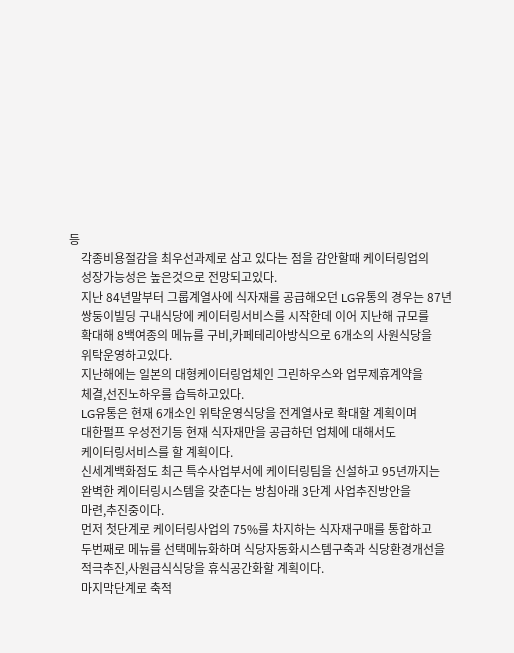등
    각종비용절감을 최우선과제로 삼고 있다는 점을 감안할때 케이터링업의
    성장가능성은 높은것으로 전망되고있다.
    지난 84년말부터 그룹계열사에 식자재를 공급해오던 LG유통의 경우는 87년
    쌍둥이빌딩 구내식당에 케이터링서비스를 시작한데 이어 지난해 규모를
    확대해 8백여종의 메뉴를 구비,카페테리아방식으로 6개소의 사원식당을
    위탁운영하고있다.
    지난해에는 일본의 대형케이터링업체인 그린하우스와 업무제휴계약을
    체결,선진노하우를 습득하고있다.
    LG유통은 현재 6개소인 위탁운영식당을 전계열사로 확대할 계획이며
    대한펄프 우성전기등 현재 식자재만을 공급하던 업체에 대해서도
    케이터링서비스를 할 계획이다.
    신세계백화점도 최근 특수사업부서에 케이터링팀을 신설하고 95년까지는
    완벽한 켸이터링시스템을 갖춘다는 방침아래 3단계 사업추진방안을
    마련,추진중이다.
    먼저 첫단계로 케이터링사업의 75%를 차지하는 식자재구매를 통합하고
    두번째로 메뉴를 선택메뉴화하며 식당자동화시스템구축과 식당환경개선을
    적극추진,사원급식식당을 휴식공간화할 계획이다.
    마지막단계로 축적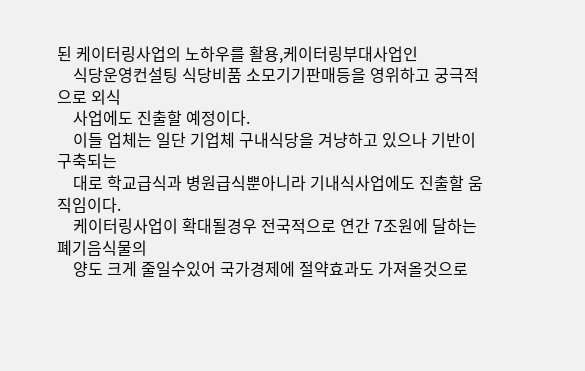된 케이터링사업의 노하우를 활용,케이터링부대사업인
    식당운영컨설팅 식당비품 소모기기판매등을 영위하고 궁극적으로 외식
    사업에도 진출할 예정이다.
    이들 업체는 일단 기업체 구내식당을 겨냥하고 있으나 기반이 구축되는
    대로 학교급식과 병원급식뿐아니라 기내식사업에도 진출할 움직임이다.
    케이터링사업이 확대될경우 전국적으로 연간 7조원에 달하는 폐기음식물의
    양도 크게 줄일수있어 국가경제에 절약효과도 가져올것으로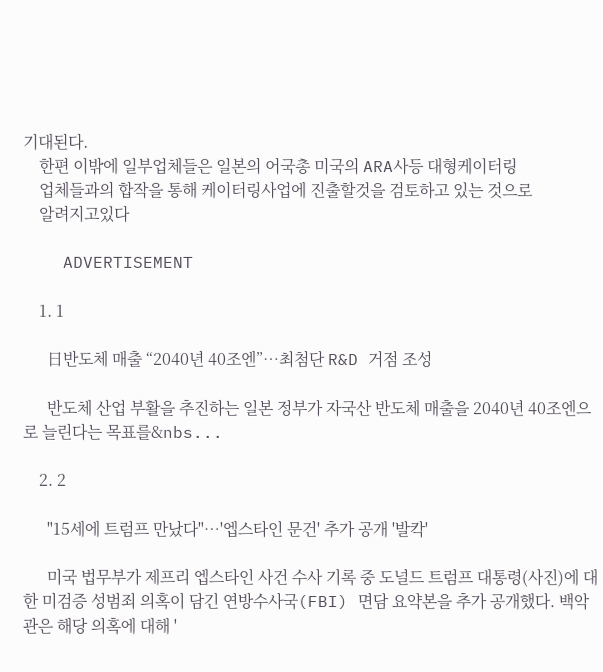기대된다.
    한편 이밖에 일부업체들은 일본의 어국총 미국의 ARA사등 대형케이터링
    업체들과의 합작을 통해 케이터링사업에 진출할것을 검토하고 있는 것으로
    알려지고있다

    ADVERTISEMENT

    1. 1

      日반도체 매출 “2040년 40조엔”…최첨단 R&D 거점 조성

      반도체 산업 부활을 추진하는 일본 정부가 자국산 반도체 매출을 2040년 40조엔으로 늘린다는 목표를&nbs...

    2. 2

      "15세에 트럼프 만났다"…'엡스타인 문건' 추가 공개 '발칵'

      미국 법무부가 제프리 엡스타인 사건 수사 기록 중 도널드 트럼프 대통령(사진)에 대한 미검증 성범죄 의혹이 담긴 연방수사국(FBI) 면담 요약본을 추가 공개했다. 백악관은 해당 의혹에 대해 '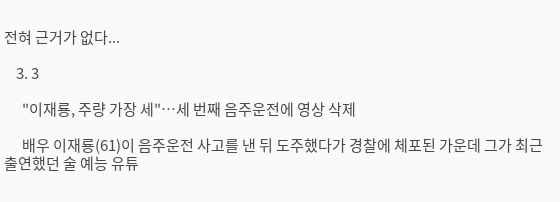전혀 근거가 없다...

    3. 3

      "이재룡, 주량 가장 세"…세 번째 음주운전에 영상 삭제

      배우 이재룡(61)이 음주운전 사고를 낸 뒤 도주했다가 경찰에 체포된 가운데 그가 최근 출연했던 술 예능 유튜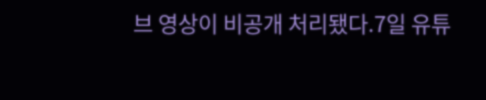브 영상이 비공개 처리됐다.7일 유튜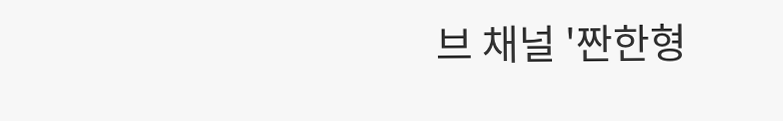브 채널 '짠한형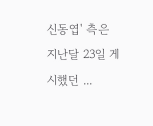신동엽' 측은 지난달 23일 게시했던 ...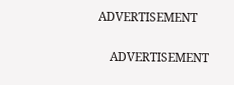ADVERTISEMENT

    ADVERTISEMENT